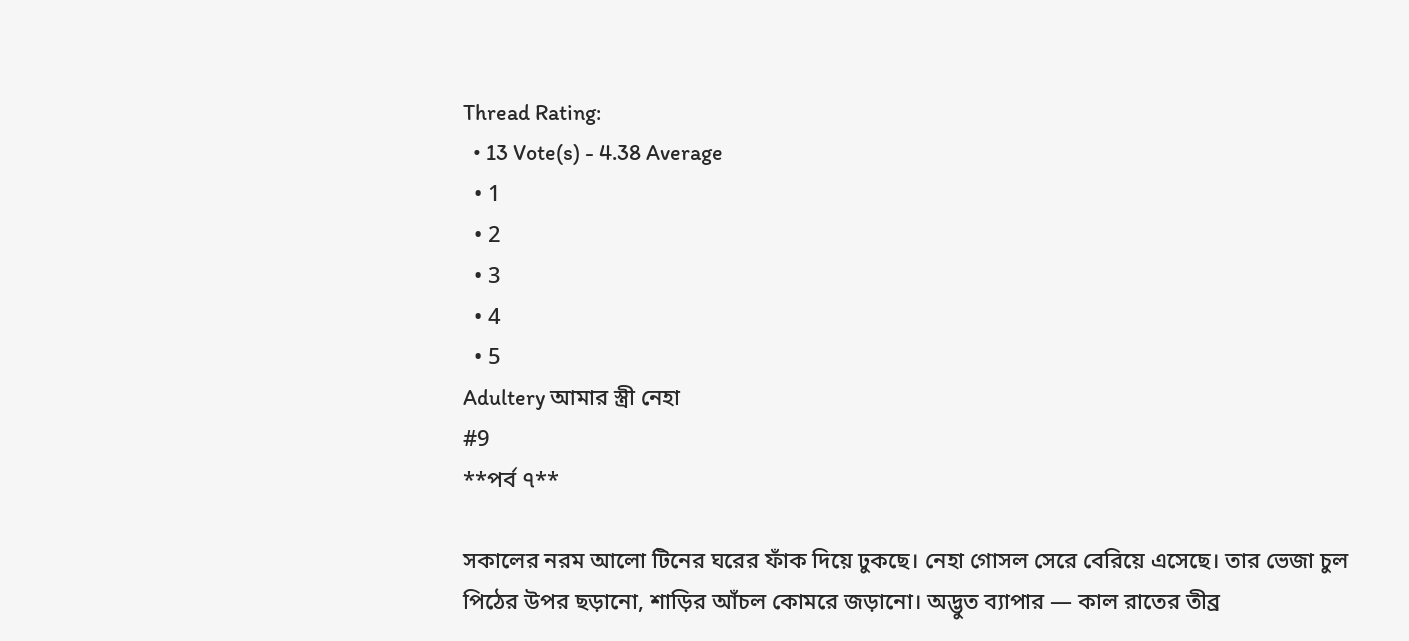Thread Rating:
  • 13 Vote(s) - 4.38 Average
  • 1
  • 2
  • 3
  • 4
  • 5
Adultery আমার স্ত্রী নেহা
#9
**পর্ব ৭**

সকালের নরম আলো টিনের ঘরের ফাঁক দিয়ে ঢুকছে। নেহা গোসল সেরে বেরিয়ে এসেছে। তার ভেজা চুল পিঠের উপর ছড়ানো, শাড়ির আঁচল কোমরে জড়ানো। অদ্ভুত ব্যাপার — কাল রাতের তীব্র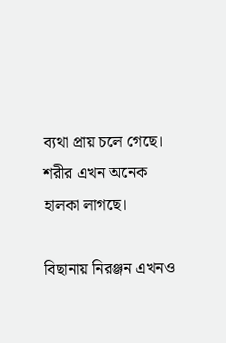ব্যথা প্রায় চলে গেছে। শরীর এখন অনেক হালকা লাগছে।

বিছানায় নিরঞ্জন এখনও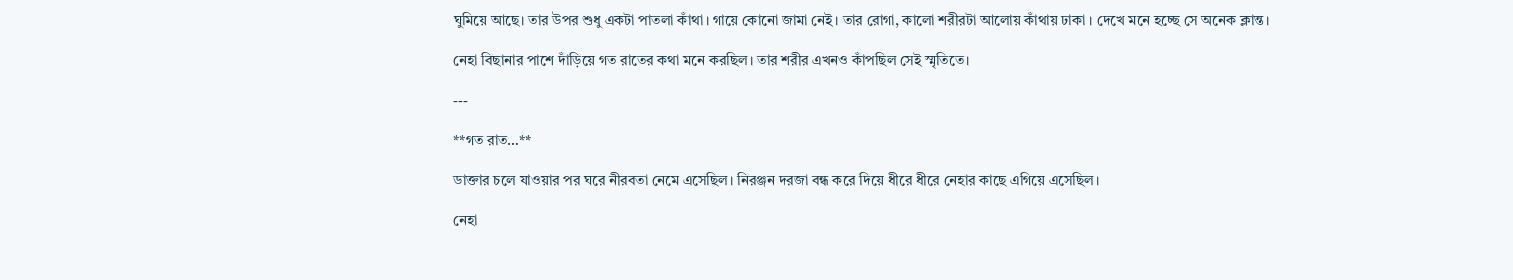ঘুমিয়ে আছে। তার উপর শুধু একটা পাতলা কাঁথা। গায়ে কোনো জামা নেই। তার রোগা, কালো শরীরটা আলোয় কাঁথায় ঢাকা । দেখে মনে হচ্ছে সে অনেক ক্লান্ত।

নেহা বিছানার পাশে দাঁড়িয়ে গত রাতের কথা মনে করছিল। তার শরীর এখনও কাঁপছিল সেই স্মৃতিতে।

---

**গত রাত…**

ডাক্তার চলে যাওয়ার পর ঘরে নীরবতা নেমে এসেছিল। নিরঞ্জন দরজা বন্ধ করে দিয়ে ধীরে ধীরে নেহার কাছে এগিয়ে এসেছিল।

নেহা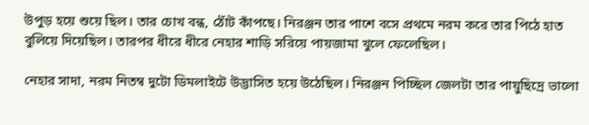উপুড় হয়ে শুয়ে ছিল। তার চোখ বন্ধ, ঠোঁট কাঁপছে। নিরঞ্জন তার পাশে বসে প্রথমে নরম করে তার পিঠে হাত বুলিয়ে দিয়েছিল। তারপর ধীরে ধীরে নেহার শাড়ি সরিয়ে পায়জামা খুলে ফেলেছিল।

নেহার সাদা, নরম নিতম্ব দুটো ডিমলাইটে উদ্ভাসিত হয়ে উঠেছিল। নিরঞ্জন পিচ্ছিল জেলটা তার পায়ুছিদ্রে ভালো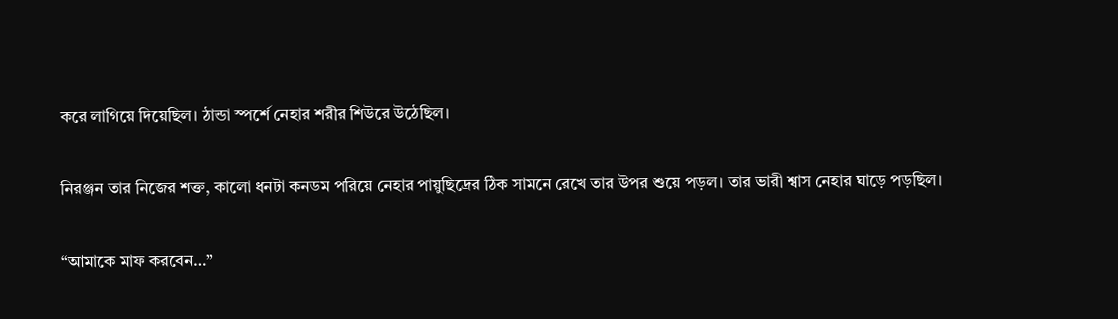করে লাগিয়ে দিয়েছিল। ঠান্ডা স্পর্শে নেহার শরীর শিউরে উঠেছিল।

নিরঞ্জন তার নিজের শক্ত, কালো ধনটা কনডম পরিয়ে নেহার পায়ুছিদ্রের ঠিক সামনে রেখে তার উপর শুয়ে পড়ল। তার ভারী শ্বাস নেহার ঘাড়ে পড়ছিল।

“আমাকে মাফ করবেন…”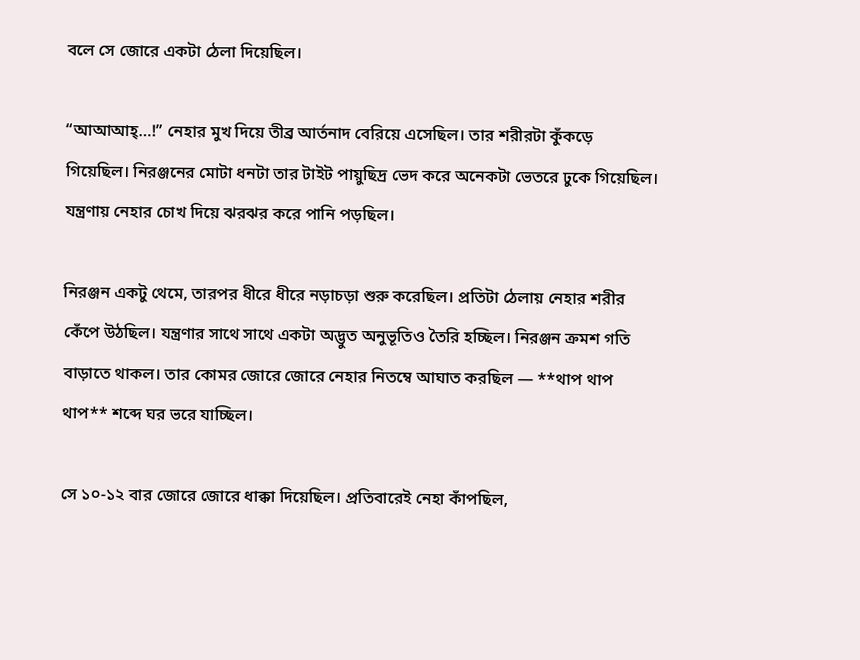বলে সে জোরে একটা ঠেলা দিয়েছিল।

“আআআহ্‌…!” নেহার মুখ দিয়ে তীব্র আর্তনাদ বেরিয়ে এসেছিল। তার শরীরটা কুঁকড়ে গিয়েছিল। নিরঞ্জনের মোটা ধনটা তার টাইট পায়ুছিদ্র ভেদ করে অনেকটা ভেতরে ঢুকে গিয়েছিল। যন্ত্রণায় নেহার চোখ দিয়ে ঝরঝর করে পানি পড়ছিল।

নিরঞ্জন একটু থেমে, তারপর ধীরে ধীরে নড়াচড়া শুরু করেছিল। প্রতিটা ঠেলায় নেহার শরীর কেঁপে উঠছিল। যন্ত্রণার সাথে সাথে একটা অদ্ভুত অনুভূতিও তৈরি হচ্ছিল। নিরঞ্জন ক্রমশ গতি বাড়াতে থাকল। তার কোমর জোরে জোরে নেহার নিতম্বে আঘাত করছিল — **থাপ থাপ থাপ** শব্দে ঘর ভরে যাচ্ছিল।

সে ১০-১২ বার জোরে জোরে ধাক্কা দিয়েছিল। প্রতিবারেই নেহা কাঁপছিল,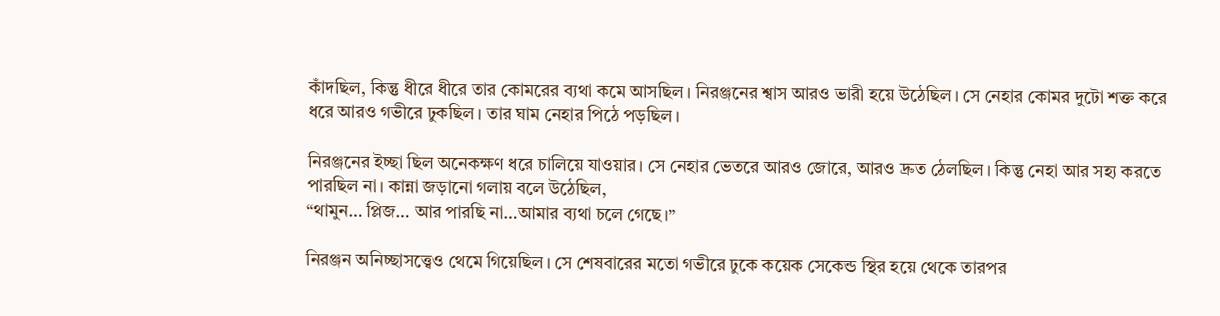কাঁদছিল, কিন্তু ধীরে ধীরে তার কোমরের ব্যথা কমে আসছিল। নিরঞ্জনের শ্বাস আরও ভারী হয়ে উঠেছিল। সে নেহার কোমর দুটো শক্ত করে ধরে আরও গভীরে ঢুকছিল। তার ঘাম নেহার পিঠে পড়ছিল।

নিরঞ্জনের ইচ্ছা ছিল অনেকক্ষণ ধরে চালিয়ে যাওয়ার। সে নেহার ভেতরে আরও জোরে, আরও দ্রুত ঠেলছিল। কিন্তু নেহা আর সহ্য করতে পারছিল না। কান্না জড়ানো গলায় বলে উঠেছিল,
“থামুন… প্লিজ… আর পারছি না…আমার ব্যথা চলে গেছে।”

নিরঞ্জন অনিচ্ছাসত্ত্বেও থেমে গিয়েছিল। সে শেষবারের মতো গভীরে ঢুকে কয়েক সেকেন্ড স্থির হয়ে থেকে তারপর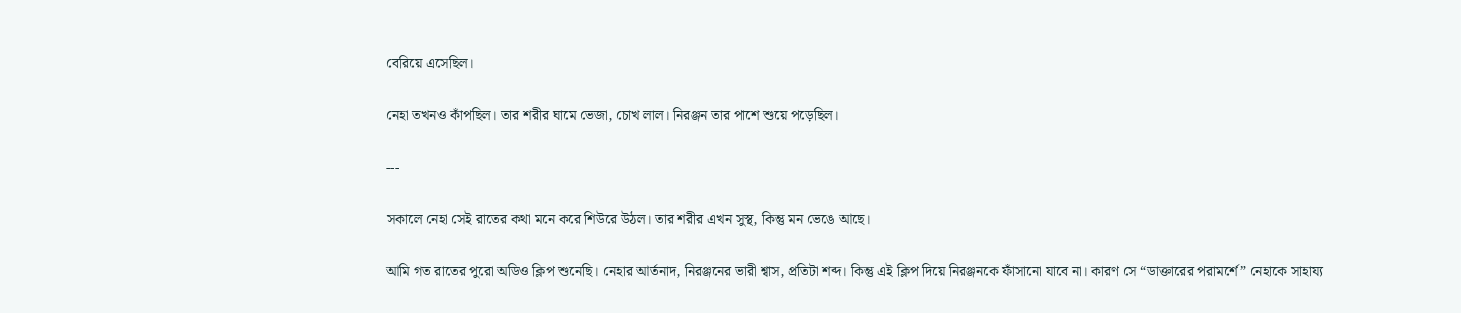বেরিয়ে এসেছিল।

নেহা তখনও কাঁপছিল। তার শরীর ঘামে ভেজা, চোখ লাল। নিরঞ্জন তার পাশে শুয়ে পড়েছিল।

---

সকালে নেহা সেই রাতের কথা মনে করে শিউরে উঠল। তার শরীর এখন সুস্থ, কিন্তু মন ভেঙে আছে।

আমি গত রাতের পুরো অডিও ক্লিপ শুনেছি। নেহার আর্তনাদ, নিরঞ্জনের ভারী শ্বাস, প্রতিটা শব্দ। কিন্তু এই ক্লিপ দিয়ে নিরঞ্জনকে ফাঁসানো যাবে না। কারণ সে “ডাক্তারের পরামর্শে” নেহাকে সাহায্য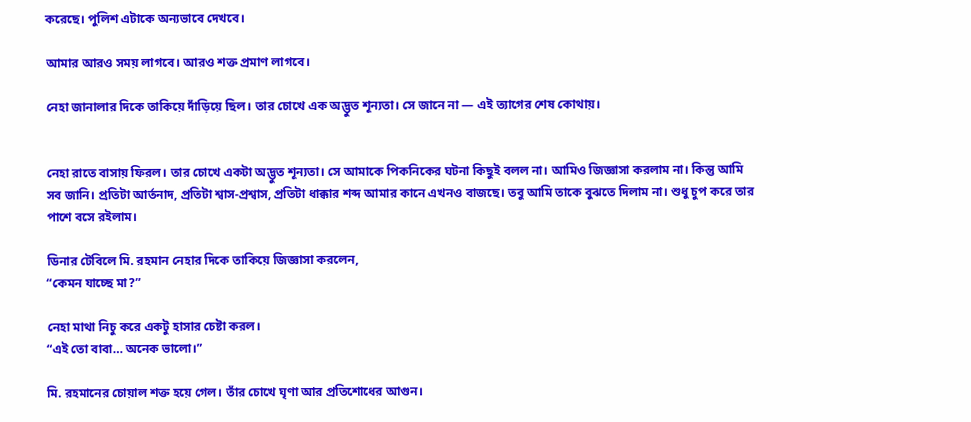করেছে। পুলিশ এটাকে অন্যভাবে দেখবে।

আমার আরও সময় লাগবে। আরও শক্ত প্রমাণ লাগবে।

নেহা জানালার দিকে তাকিয়ে দাঁড়িয়ে ছিল। তার চোখে এক অদ্ভুত শূন্যতা। সে জানে না — এই ত্যাগের শেষ কোথায়।


নেহা রাতে বাসায় ফিরল। তার চোখে একটা অদ্ভুত শূন্যতা। সে আমাকে পিকনিকের ঘটনা কিছুই বলল না। আমিও জিজ্ঞাসা করলাম না। কিন্তু আমি সব জানি। প্রতিটা আর্তনাদ, প্রতিটা শ্বাস-প্রশ্বাস, প্রতিটা ধাক্কার শব্দ আমার কানে এখনও বাজছে। তবু আমি তাকে বুঝতে দিলাম না। শুধু চুপ করে তার পাশে বসে রইলাম।

ডিনার টেবিলে মি. রহমান নেহার দিকে তাকিয়ে জিজ্ঞাসা করলেন,
“কেমন যাচ্ছে মা?”

নেহা মাথা নিচু করে একটু হাসার চেষ্টা করল।
“এই তো বাবা… অনেক ভালো।”

মি. রহমানের চোয়াল শক্ত হয়ে গেল। তাঁর চোখে ঘৃণা আর প্রতিশোধের আগুন।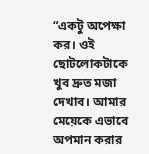“একটু অপেক্ষা কর। ওই ছোটলোকটাকে খুব দ্রুত মজা দেখাব। আমার মেয়েকে এভাবে অপমান করার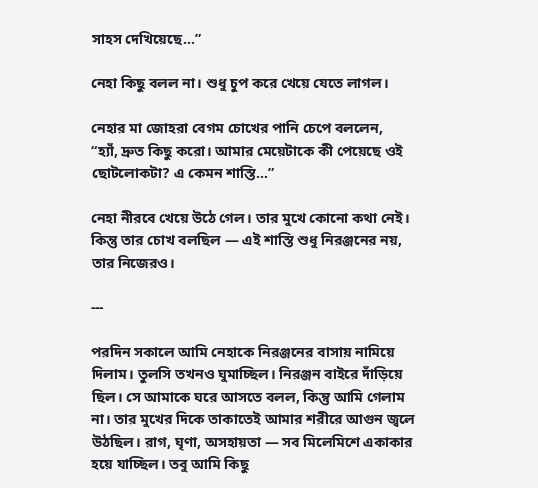সাহস দেখিয়েছে…”

নেহা কিছু বলল না। শুধু চুপ করে খেয়ে যেতে লাগল।

নেহার মা জোহরা বেগম চোখের পানি চেপে বললেন,
“হ্যাঁ, দ্রুত কিছু করো। আমার মেয়েটাকে কী পেয়েছে ওই ছোটলোকটা? এ কেমন শাস্তি…”

নেহা নীরবে খেয়ে উঠে গেল। তার মুখে কোনো কথা নেই। কিন্তু তার চোখ বলছিল — এই শাস্তি শুধু নিরঞ্জনের নয়, তার নিজেরও।

---

পরদিন সকালে আমি নেহাকে নিরঞ্জনের বাসায় নামিয়ে দিলাম। তুলসি তখনও ঘুমাচ্ছিল। নিরঞ্জন বাইরে দাঁড়িয়ে ছিল। সে আমাকে ঘরে আসতে বলল, কিন্তু আমি গেলাম না। তার মুখের দিকে তাকাতেই আমার শরীরে আগুন জ্বলে উঠছিল। রাগ, ঘৃণা, অসহায়তা — সব মিলেমিশে একাকার হয়ে যাচ্ছিল। তবু আমি কিছু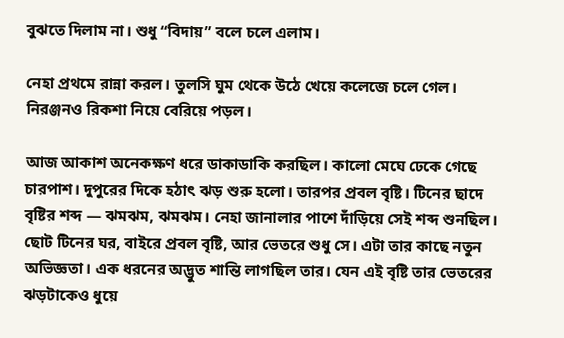বুঝতে দিলাম না। শুধু “বিদায়” বলে চলে এলাম।

নেহা প্রথমে রান্না করল। তুলসি ঘুম থেকে উঠে খেয়ে কলেজে চলে গেল। নিরঞ্জনও রিকশা নিয়ে বেরিয়ে পড়ল।

আজ আকাশ অনেকক্ষণ ধরে ডাকাডাকি করছিল। কালো মেঘে ঢেকে গেছে চারপাশ। দুপুরের দিকে হঠাৎ ঝড় শুরু হলো। তারপর প্রবল বৃষ্টি। টিনের ছাদে বৃষ্টির শব্দ — ঝমঝম, ঝমঝম। নেহা জানালার পাশে দাঁড়িয়ে সেই শব্দ শুনছিল। ছোট টিনের ঘর, বাইরে প্রবল বৃষ্টি, আর ভেতরে শুধু সে। এটা তার কাছে নতুন অভিজ্ঞতা। এক ধরনের অদ্ভুত শান্তি লাগছিল তার। যেন এই বৃষ্টি তার ভেতরের ঝড়টাকেও ধুয়ে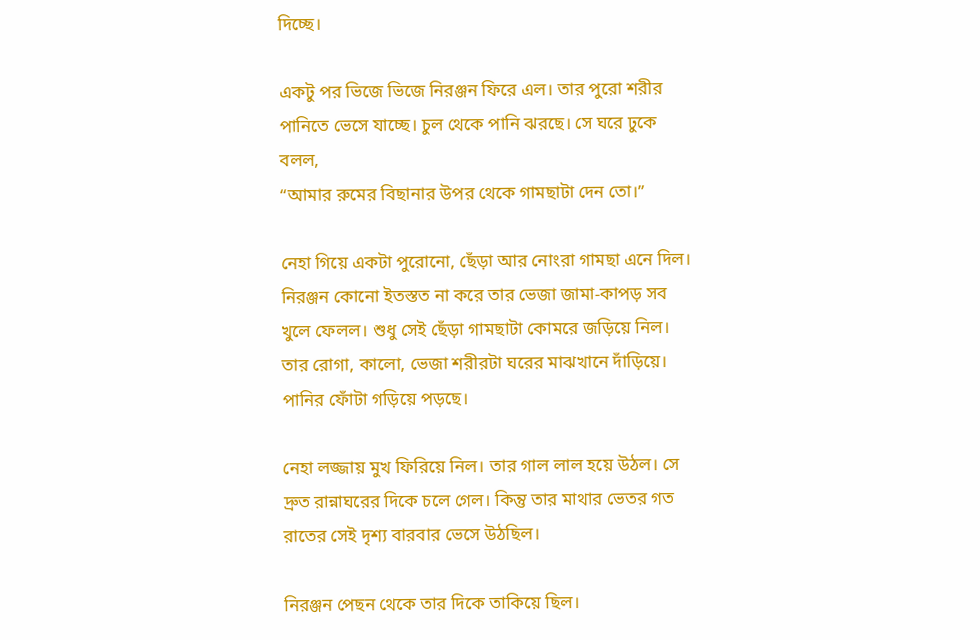দিচ্ছে।

একটু পর ভিজে ভিজে নিরঞ্জন ফিরে এল। তার পুরো শরীর পানিতে ভেসে যাচ্ছে। চুল থেকে পানি ঝরছে। সে ঘরে ঢুকে বলল,
“আমার রুমের বিছানার উপর থেকে গামছাটা দেন তো।”

নেহা গিয়ে একটা পুরোনো, ছেঁড়া আর নোংরা গামছা এনে দিল। নিরঞ্জন কোনো ইতস্তত না করে তার ভেজা জামা-কাপড় সব খুলে ফেলল। শুধু সেই ছেঁড়া গামছাটা কোমরে জড়িয়ে নিল। তার রোগা, কালো, ভেজা শরীরটা ঘরের মাঝখানে দাঁড়িয়ে। পানির ফোঁটা গড়িয়ে পড়ছে।

নেহা লজ্জায় মুখ ফিরিয়ে নিল। তার গাল লাল হয়ে উঠল। সে দ্রুত রান্নাঘরের দিকে চলে গেল। কিন্তু তার মাথার ভেতর গত রাতের সেই দৃশ্য বারবার ভেসে উঠছিল।

নিরঞ্জন পেছন থেকে তার দিকে তাকিয়ে ছিল।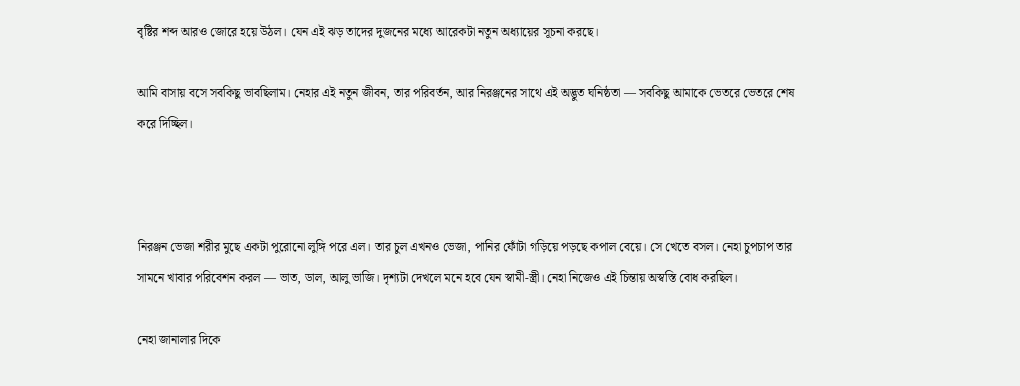বৃষ্টির শব্দ আরও জোরে হয়ে উঠল। যেন এই ঝড় তাদের দুজনের মধ্যে আরেকটা নতুন অধ্যায়ের সূচনা করছে।

আমি বাসায় বসে সবকিছু ভাবছিলাম। নেহার এই নতুন জীবন, তার পরিবর্তন, আর নিরঞ্জনের সাথে এই অদ্ভুত ঘনিষ্ঠতা — সবকিছু আমাকে ভেতরে ভেতরে শেষ করে দিচ্ছিল।



নিরঞ্জন ভেজা শরীর মুছে একটা পুরোনো লুঙ্গি পরে এল। তার চুল এখনও ভেজা, পানির ফোঁটা গড়িয়ে পড়ছে কপাল বেয়ে। সে খেতে বসল। নেহা চুপচাপ তার সামনে খাবার পরিবেশন করল — ভাত, ডাল, আলু ভাজি। দৃশ্যটা দেখলে মনে হবে যেন স্বামী-স্ত্রী। নেহা নিজেও এই চিন্তায় অস্বস্তি বোধ করছিল।

নেহা জানালার দিকে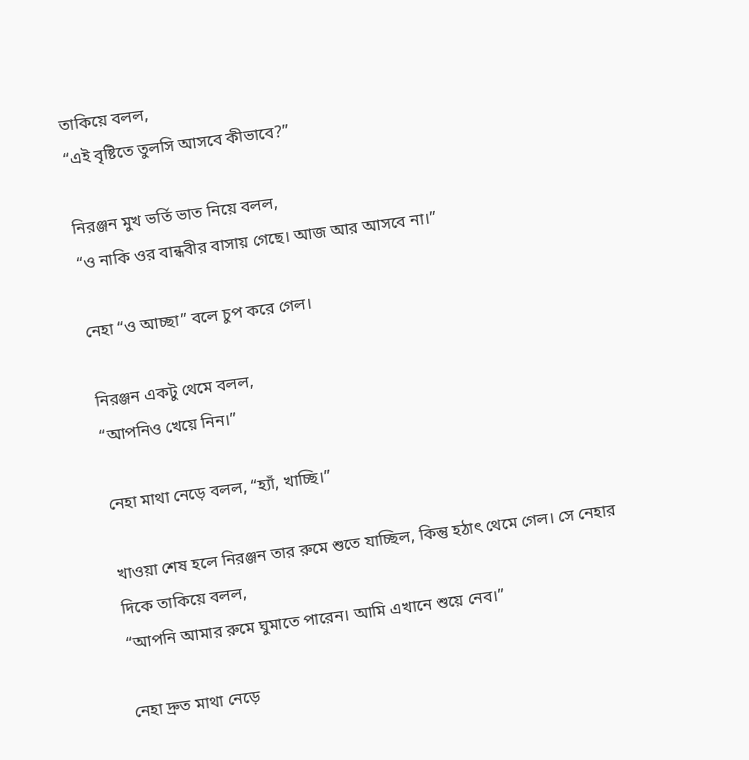তাকিয়ে বলল,
“এই বৃষ্টিতে তুলসি আসবে কীভাবে?”

নিরঞ্জন মুখ ভর্তি ভাত নিয়ে বলল,
“ও নাকি ওর বান্ধবীর বাসায় গেছে। আজ আর আসবে না।”

নেহা “ও আচ্ছা” বলে চুপ করে গেল।

নিরঞ্জন একটু থেমে বলল,
“আপনিও খেয়ে নিন।”

নেহা মাথা নেড়ে বলল, “হ্যাঁ, খাচ্ছি।”

খাওয়া শেষ হলে নিরঞ্জন তার রুমে শুতে যাচ্ছিল, কিন্তু হঠাৎ থেমে গেল। সে নেহার দিকে তাকিয়ে বলল,
“আপনি আমার রুমে ঘুমাতে পারেন। আমি এখানে শুয়ে নেব।”

নেহা দ্রুত মাথা নেড়ে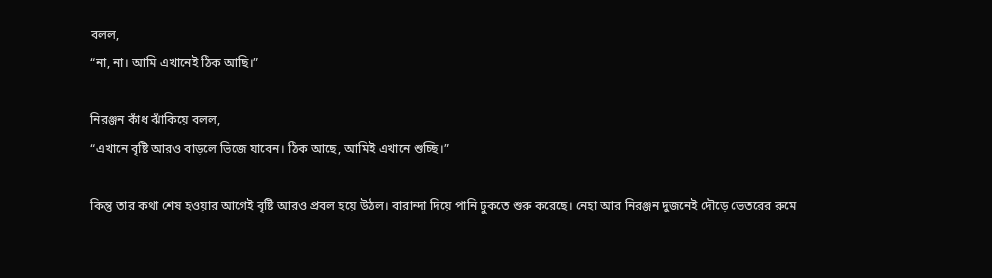বলল,
“না, না। আমি এখানেই ঠিক আছি।”

নিরঞ্জন কাঁধ ঝাঁকিয়ে বলল,
“এখানে বৃষ্টি আরও বাড়লে ভিজে যাবেন। ঠিক আছে, আমিই এখানে শুচ্ছি।”

কিন্তু তার কথা শেষ হওয়ার আগেই বৃষ্টি আরও প্রবল হয়ে উঠল। বারান্দা দিয়ে পানি ঢুকতে শুরু করেছে। নেহা আর নিরঞ্জন দুজনেই দৌড়ে ভেতরের রুমে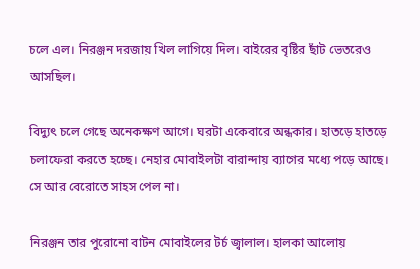চলে এল। নিরঞ্জন দরজায় খিল লাগিয়ে দিল। বাইরের বৃষ্টির ছাঁট ভেতরেও আসছিল।

বিদ্যুৎ চলে গেছে অনেকক্ষণ আগে। ঘরটা একেবারে অন্ধকার। হাতড়ে হাতড়ে চলাফেরা করতে হচ্ছে। নেহার মোবাইলটা বারান্দায় ব্যাগের মধ্যে পড়ে আছে। সে আর বেরোতে সাহস পেল না।

নিরঞ্জন তার পুরোনো বাটন মোবাইলের টর্চ জ্বালাল। হালকা আলোয়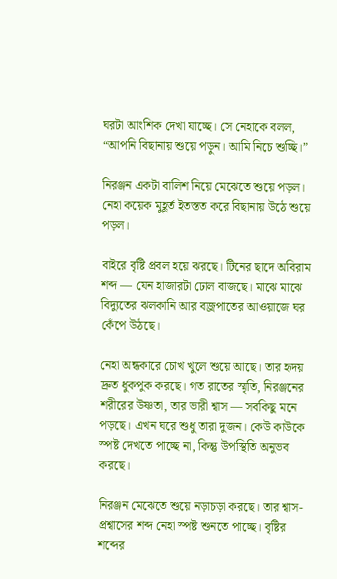ঘরটা আংশিক দেখা যাচ্ছে। সে নেহাকে বলল,
“আপনি বিছানায় শুয়ে পড়ুন। আমি নিচে শুচ্ছি।”

নিরঞ্জন একটা বালিশ নিয়ে মেঝেতে শুয়ে পড়ল। নেহা কয়েক মুহূর্ত ইতস্তত করে বিছানায় উঠে শুয়ে পড়ল।

বাইরে বৃষ্টি প্রবল হয়ে ঝরছে। টিনের ছাদে অবিরাম শব্দ — যেন হাজারটা ঢোল বাজছে। মাঝে মাঝে বিদ্যুতের ঝলকানি আর বজ্রপাতের আওয়াজে ঘর কেঁপে উঠছে।

নেহা অন্ধকারে চোখ খুলে শুয়ে আছে। তার হৃদয় দ্রুত ধুকপুক করছে। গত রাতের স্মৃতি, নিরঞ্জনের শরীরের উষ্ণতা, তার ভারী শ্বাস — সবকিছু মনে পড়ছে। এখন ঘরে শুধু তারা দুজন। কেউ কাউকে স্পষ্ট দেখতে পাচ্ছে না, কিন্তু উপস্থিতি অনুভব করছে।

নিরঞ্জন মেঝেতে শুয়ে নড়াচড়া করছে। তার শ্বাস-প্রশ্বাসের শব্দ নেহা স্পষ্ট শুনতে পাচ্ছে। বৃষ্টির শব্দের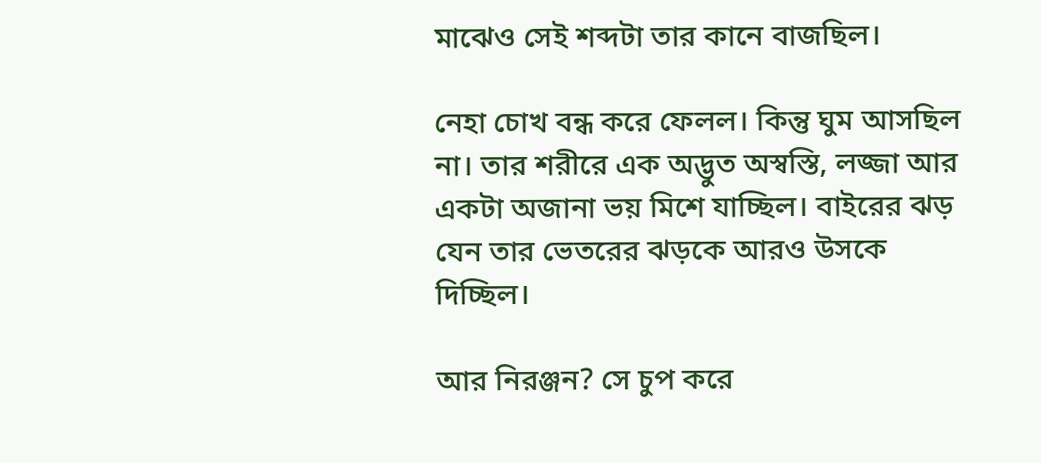মাঝেও সেই শব্দটা তার কানে বাজছিল।

নেহা চোখ বন্ধ করে ফেলল। কিন্তু ঘুম আসছিল না। তার শরীরে এক অদ্ভুত অস্বস্তি, লজ্জা আর একটা অজানা ভয় মিশে যাচ্ছিল। বাইরের ঝড় যেন তার ভেতরের ঝড়কে আরও উসকে দিচ্ছিল।

আর নিরঞ্জন? সে চুপ করে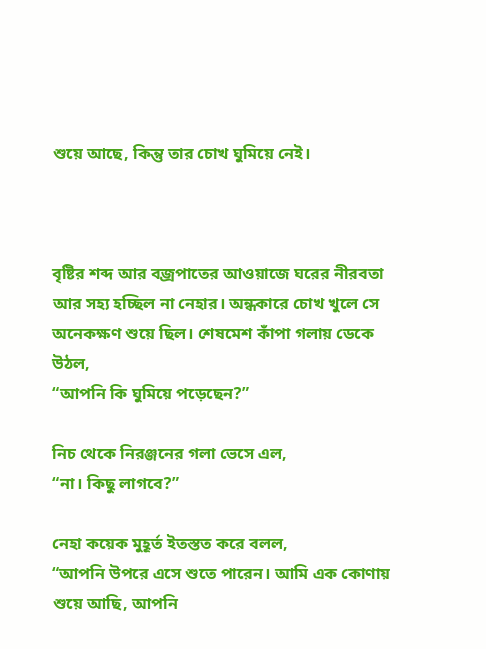শুয়ে আছে, কিন্তু তার চোখ ঘুমিয়ে নেই।



বৃষ্টির শব্দ আর বজ্রপাতের আওয়াজে ঘরের নীরবতা আর সহ্য হচ্ছিল না নেহার। অন্ধকারে চোখ খুলে সে অনেকক্ষণ শুয়ে ছিল। শেষমেশ কাঁপা গলায় ডেকে উঠল,
“আপনি কি ঘুমিয়ে পড়েছেন?”

নিচ থেকে নিরঞ্জনের গলা ভেসে এল,
“না। কিছু লাগবে?”

নেহা কয়েক মুহূর্ত ইতস্তত করে বলল,
“আপনি উপরে এসে শুতে পারেন। আমি এক কোণায় শুয়ে আছি, আপনি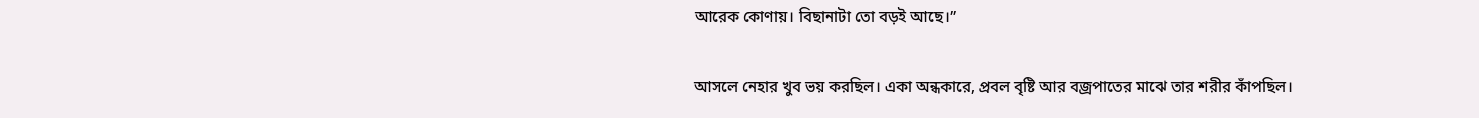আরেক কোণায়। বিছানাটা তো বড়ই আছে।”

আসলে নেহার খুব ভয় করছিল। একা অন্ধকারে, প্রবল বৃষ্টি আর বজ্রপাতের মাঝে তার শরীর কাঁপছিল।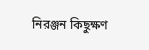নিরঞ্জন কিছুক্ষণ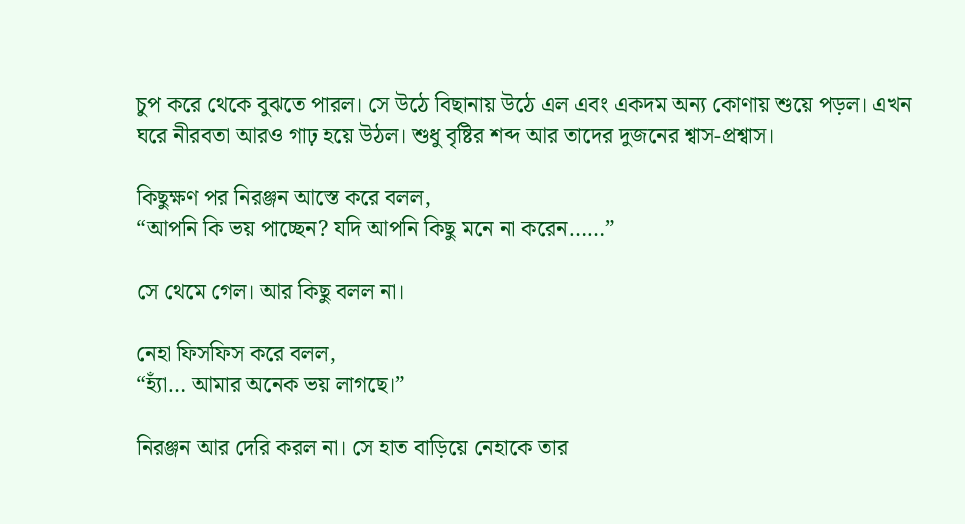চুপ করে থেকে বুঝতে পারল। সে উঠে বিছানায় উঠে এল এবং একদম অন্য কোণায় শুয়ে পড়ল। এখন ঘরে নীরবতা আরও গাঢ় হয়ে উঠল। শুধু বৃষ্টির শব্দ আর তাদের দুজনের শ্বাস-প্রশ্বাস।

কিছুক্ষণ পর নিরঞ্জন আস্তে করে বলল,
“আপনি কি ভয় পাচ্ছেন? যদি আপনি কিছু মনে না করেন……”

সে থেমে গেল। আর কিছু বলল না।

নেহা ফিসফিস করে বলল,
“হ্যাঁ… আমার অনেক ভয় লাগছে।”

নিরঞ্জন আর দেরি করল না। সে হাত বাড়িয়ে নেহাকে তার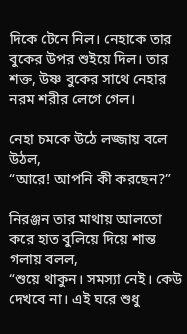দিকে টেনে নিল। নেহাকে তার বুকের উপর শুইয়ে দিল। তার শক্ত, উষ্ণ বুকের সাথে নেহার নরম শরীর লেগে গেল।

নেহা চমকে উঠে লজ্জায় বলে উঠল,
“আরে! আপনি কী করছেন?”

নিরঞ্জন তার মাথায় আলতো করে হাত বুলিয়ে দিয়ে শান্ত গলায় বলল,
“শুয়ে থাকুন। সমস্যা নেই। কেউ দেখবে না। এই ঘরে শুধু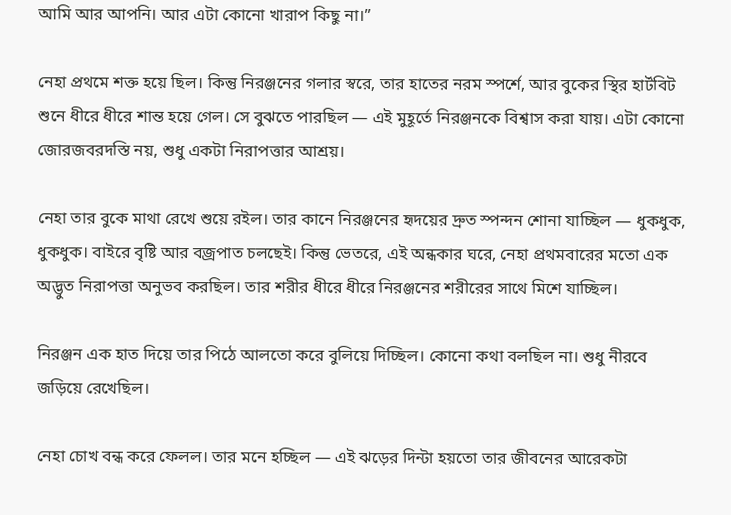আমি আর আপনি। আর এটা কোনো খারাপ কিছু না।”

নেহা প্রথমে শক্ত হয়ে ছিল। কিন্তু নিরঞ্জনের গলার স্বরে, তার হাতের নরম স্পর্শে, আর বুকের স্থির হার্টবিট শুনে ধীরে ধীরে শান্ত হয়ে গেল। সে বুঝতে পারছিল — এই মুহূর্তে নিরঞ্জনকে বিশ্বাস করা যায়। এটা কোনো জোরজবরদস্তি নয়, শুধু একটা নিরাপত্তার আশ্রয়।

নেহা তার বুকে মাথা রেখে শুয়ে রইল। তার কানে নিরঞ্জনের হৃদয়ের দ্রুত স্পন্দন শোনা যাচ্ছিল — ধুকধুক, ধুকধুক। বাইরে বৃষ্টি আর বজ্রপাত চলছেই। কিন্তু ভেতরে, এই অন্ধকার ঘরে, নেহা প্রথমবারের মতো এক অদ্ভুত নিরাপত্তা অনুভব করছিল। তার শরীর ধীরে ধীরে নিরঞ্জনের শরীরের সাথে মিশে যাচ্ছিল।

নিরঞ্জন এক হাত দিয়ে তার পিঠে আলতো করে বুলিয়ে দিচ্ছিল। কোনো কথা বলছিল না। শুধু নীরবে জড়িয়ে রেখেছিল।

নেহা চোখ বন্ধ করে ফেলল। তার মনে হচ্ছিল — এই ঝড়ের দিন্টা হয়তো তার জীবনের আরেকটা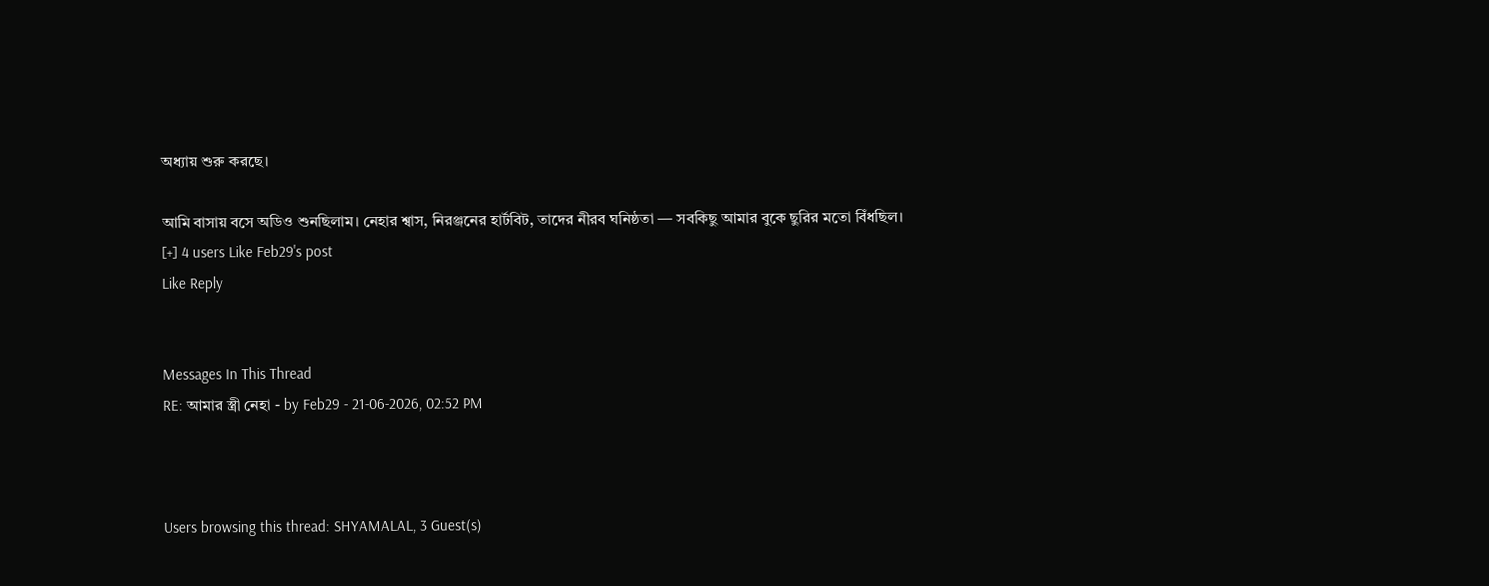অধ্যায় শুরু করছে।

আমি বাসায় বসে অডিও শুনছিলাম। নেহার শ্বাস, নিরঞ্জনের হার্টবিট, তাদের নীরব ঘনিষ্ঠতা — সবকিছু আমার বুকে ছুরির মতো বিঁধছিল।
[+] 4 users Like Feb29's post
Like Reply


Messages In This Thread
RE: আমার স্ত্রী নেহা - by Feb29 - 21-06-2026, 02:52 PM



Users browsing this thread: SHYAMALAL, 3 Guest(s)